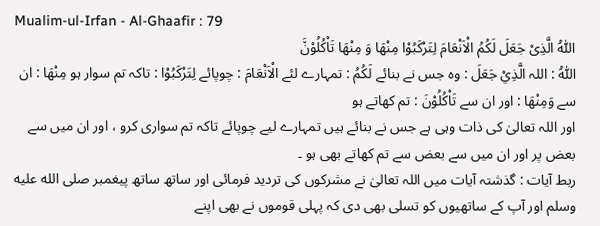Mualim-ul-Irfan - Al-Ghaafir : 79
اَللّٰهُ الَّذِیْ جَعَلَ لَكُمُ الْاَنْعَامَ لِتَرْكَبُوْا مِنْهَا وَ مِنْهَا تَاْكُلُوْنَ٘
اَللّٰهُ : اللہ الَّذِيْ جَعَلَ : وہ جس نے بنائے لَكُمُ : تمہارے لئے الْاَنْعَامَ : چوپائے لِتَرْكَبُوْا : تاکہ تم سوار ہو مِنْهَا : ان سے وَمِنْهَا : اور ان سے تَاْكُلُوْنَ : تم کھاتے ہو
اور اللہ تعالیٰ کی ذات وہی ہے جس نے بنائے ہیں تمہارے لیے چوپائے تاکہ تم سواری کرو ، اور ان میں سے بعض پر اور ان میں سے بعض سے تم کھاتے بھی ہو ۔
ربط آیات : گذشتہ آیات میں اللہ تعالیٰ نے مشرکوں کی تردید فرمائی اور ساتھ ساتھ پیغمبر صلى الله عليه وسلم اور آپ کے ساتھیوں کو تسلی بھی دی کہ پہلی قوموں نے بھی اپنے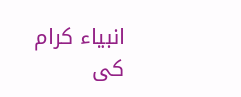انبیاء کرام کی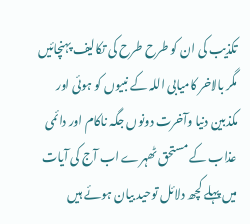تکذیب کی ان کو طرح طرح کی تکالیف پہنچائیں مگر بالاخر کامیابی اللہ کے نبیوں کو ہوئی اور مکذبین دنیا وآخرت دونوں جگہ ناکام اور دائمی عذاب کے مستحق ٹھہرے اب آج کی آیات میں پہلے کچھ دلائل توحید بیان ہوئے ہیں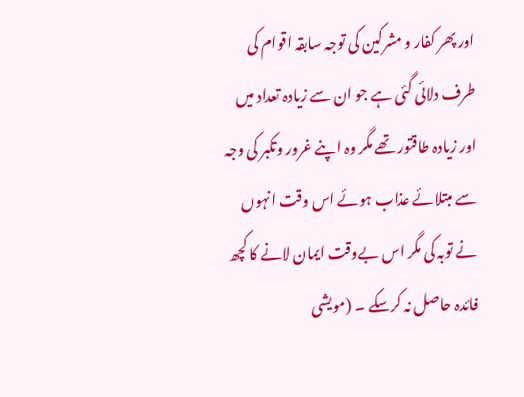اور پھر کفار و مشرکین کی توجہ سابقہ اقوام کی طرف دلائی گئی ہے جو ان سے زیادہ تعداد میں اور زیادہ طاقتور تھے مگر وہ اپنے غرور وتکبر کی وجہ سے مبتلائے عذاب ہوئے اس وقت انہوں نے توبہ کی مگر اس بےوقت ایمان لانے کا کچھ فائدہ حاصل نہ کرسکے ۔ (مویشی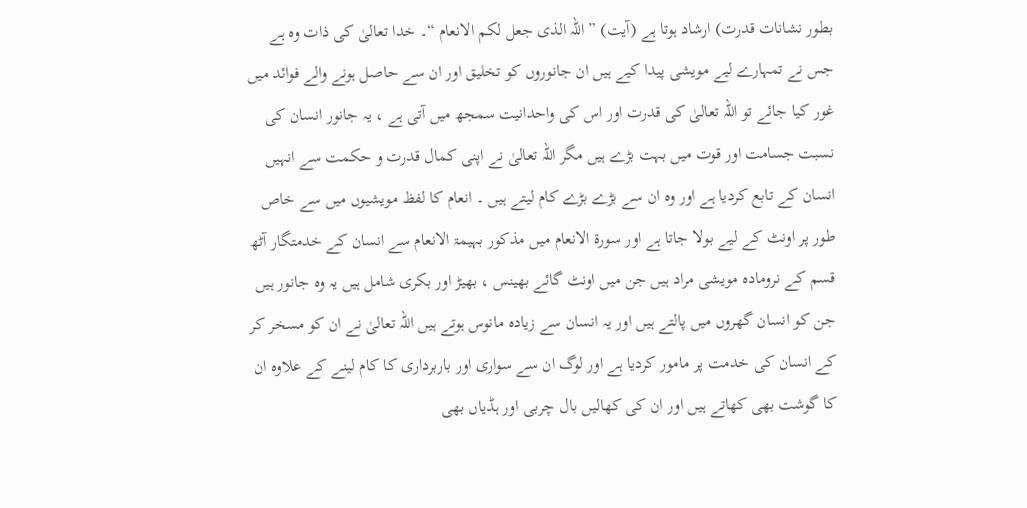بطور نشانات قدرت) ارشاد ہوتا ہے (آیت) ” اللہ الذی جعل لکم الانعام “۔ خدا تعالیٰ کی ذات وہ ہے جس نے تمہارے لیے مویشی پیدا کیے ہیں ان جانوروں کو تخلیق اور ان سے حاصل ہونے والے فوائد میں غور کیا جائے تو اللہ تعالیٰ کی قدرت اور اس کی واحدانیت سمجھ میں آتی ہے ، یہ جانور انسان کی نسبت جسامت اور قوت میں بہت بڑے ہیں مگر اللہ تعالیٰ نے اپنی کمال قدرت و حکمت سے انہیں انسان کے تابع کردیا ہے اور وہ ان سے بڑے بڑے کام لیتے ہیں ۔ انعام کا لفظ مویشیوں میں سے خاص طور پر اونٹ کے لیے بولا جاتا ہے اور سورة الانعام میں مذکور بہیمۃ الانعام سے انسان کے خدمتگار آٹھ قسم کے نرومادہ مویشی مراد ہیں جن میں اونٹ گائے بھینس ، بھیڑ اور بکری شامل ہیں یہ وہ جانور ہیں جن کو انسان گھروں میں پالتے ہیں اور یہ انسان سے زیادہ مانوس ہوتے ہیں اللہ تعالیٰ نے ان کو مسخر کر کے انسان کی خدمت پر مامور کردیا ہے اور لوگ ان سے سواری اور باربرداری کا کام لینے کے علاوہ ان کا گوشت بھی کھاتے ہیں اور ان کی کھالیں بال چربی اور ہڈیاں بھی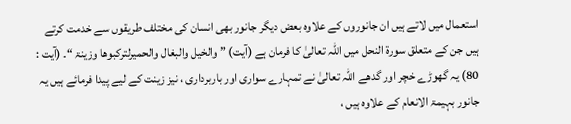استعمال میں لاتے ہیں ان جانوروں کے علاوہ بعض دیگر جانور بھی انسان کی مختلف طریقوں سے خدمت کرتے ہیں جن کے متعلق سورة النحل میں اللہ تعالیٰ کا فرمان ہے (آیت) ” والخیل والبغال والحمیرلترکبوھا وزینۃ “۔ (آیت : 80) یہ گھوڑے خچر اور گدھے اللہ تعالیٰ نے تمہارے سواری اور باربرداری ، نیز زینت کے لیے پیدا فرمائے ہیں یہ جانور بہیمۃ الانعام کے علاوہ ہیں ،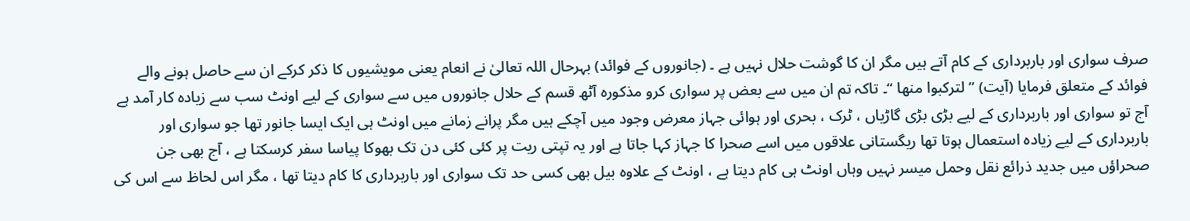صرف سواری اور باربرداری کے کام آتے ہیں مگر ان کا گوشت حلال نہیں ہے ۔ (جانوروں کے فوائد) بہرحال اللہ تعالیٰ نے انعام یعنی مویشیوں کا ذکر کرکے ان سے حاصل ہونے والے فوائد کے متعلق فرمایا (آیت) ” لترکبوا منھا “۔ تاکہ تم ان میں سے بعض پر سواری کرو مذکورہ آٹھ قسم کے حلال جانوروں میں سے سواری کے لیے اونٹ سب سے زیادہ کار آمد ہے آج تو سواری اور باربرداری کے لیے بڑی بڑی گاڑیاں ، ٹرک ، بحری اور ہوائی جہاز معرض وجود میں آچکے ہیں مگر پرانے زمانے میں اونٹ ہی ایک ایسا جانور تھا جو سواری اور باربرداری کے لیے زیادہ استعمال ہوتا تھا ریگستانی علاقوں میں اسے صحرا کا جہاز کہا جاتا ہے اور یہ تپتی ریت پر کئی کئی دن تک بھوکا پیاسا سفر کرسکتا ہے ، آج بھی جن صحراؤں میں جدید ذرائع نقل وحمل میسر نہیں وہاں اونٹ ہی کام دیتا ہے ، اونٹ کے علاوہ بیل بھی کسی حد تک سواری اور باربرداری کا کام دیتا تھا ، مگر اس لحاظ سے اس کی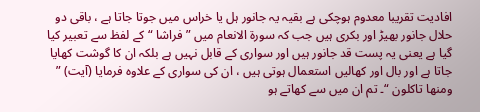افادیت تقریبا معدوم ہوچکی ہے بقیہ یہ جانور ہل یا خراس میں جوتا جاتا ہے ، باقی دو حلال جانور بھیڑ اور بکری ہیں جب کہ سورة الانعام میں ” فراشا “ کے لفظ سے تعبیر کیا گیا ہے یعنی یہ پست قد جانور ہیں اور سواری کے قابل نہیں ہے بلکہ ان کا گوشت کھایا جاتا ہے اور بال اور کھالیں استعمال ہوتی ہیں ، ان کی سواری کے علاوہ فرمایا (آیت) ” ومنھا تاکلون “۔ تم ان میں سے کھاتے ہو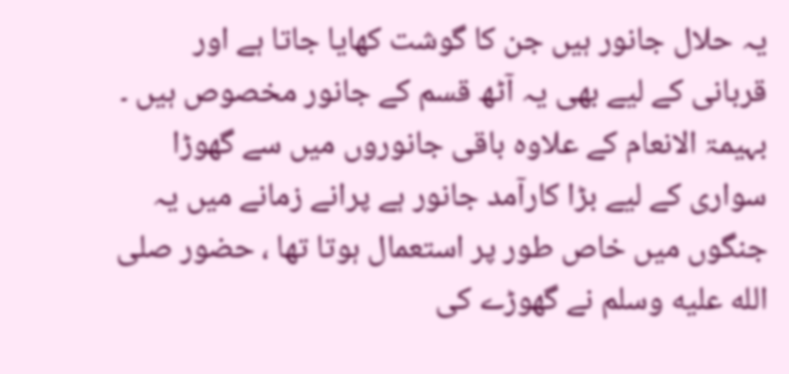یہ حلال جانور ہیں جن کا گوشت کھایا جاتا ہے اور قربانی کے لیے بھی یہ آٹھ قسم کے جانور مخصوص ہیں ۔ بہیمۃ الانعام کے علاوہ باقی جانوروں میں سے گھوڑا سواری کے لیے بڑا کارآمد جانور ہے پرانے زمانے میں یہ جنگوں میں خاص طور پر استعمال ہوتا تھا ، حضور صلى الله عليه وسلم نے گھوڑے کی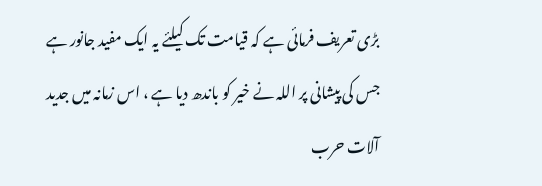بڑی تعریف فرمائی ہے کہ قیامت تک کیلئے یہ ایک مفید جانور ہے جس کی پیشانی پر اللہ نے خیر کو باندھ دیا ہے ، اس زمانہ میں جدید آلات حرب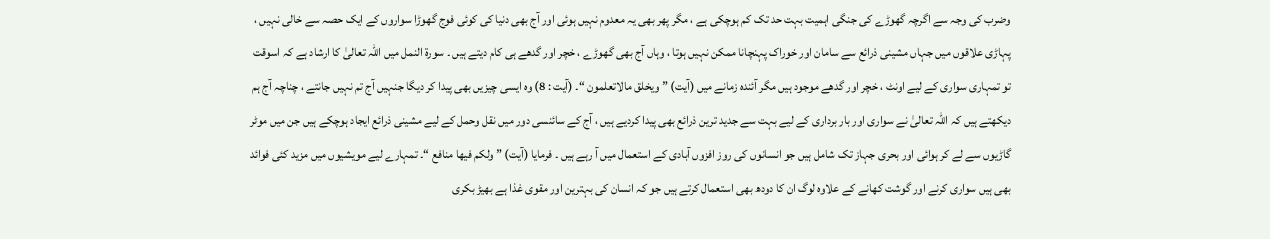وضرب کی وجہ سے اگرچہ گھوڑے کی جنگی اہمیت بہت حد تک کم ہوچکی ہے ، مگر پھر بھی یہ معدوم نہیں ہوئی اور آج بھی دنیا کی کوئی فوج گھوڑا سواروں کے ایک حصہ سے خالی نہیں ، پہاڑی علاقوں میں جہاں مشینی ذرائع سے سامان اور خوراک پہنچانا ممکن نہیں ہوتا ، وہاں آج بھی گھوڑے ، خچر اور گدھے ہی کام دیتے ہیں ۔ سورة النمل میں اللہ تعالیٰ کا ارشاد ہے کہ اسوقت تو تمہاری سواری کے لیے اونٹ ، خچر اور گدھے موجود ہیں مگر آئندہ زمانے میں (آیت) ” ویخلق مالاتعلمون “۔ (آیت : 8) وہ ایسی چیزیں بھی پیدا کر دیگا جنہیں آج تم نہیں جانتے ، چناچہ آج ہم دیکھتے ہیں کہ اللہ تعالیٰ نے سواری اور بار برداری کے لیے بہت سے جدید ترین ذرائع بھی پیدا کردیے ہیں ، آج کے سائنسی دور میں نقل وحمل کے لیے مشینی ذرائع ایجاد ہوچکے ہیں جن میں موٹر گاڑیوں سے لے کر ہوائی اور بحری جہاز تک شامل ہیں جو انسانوں کی روز افزوں آبادی کے استعمال میں آ رہے ہیں ۔ فرمایا (آیت) ” ولکم فیھا منافع “۔ تمہارے لیے مویشیوں میں مزید کئی فوائد بھی ہیں سواری کرنے اور گوشت کھانے کے علاوہ لوگ ان کا دودھ بھی استعمال کرتے ہیں جو کہ انسان کی بہترین اور مقوی غذا ہے بھیڑ بکری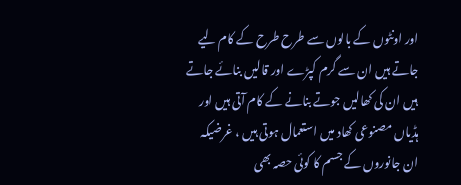اور اونٹوں کے بالوں سے طرح طرح کے کام لیے جاتے ہیں ان سے گرم کپڑے اور قالیں بنائے جاتے ہیں ان کی کھالیں جوتے بنانے کے کام آتی ہیں اور ہڈیاں مصنوعی کھاد میں استعمال ہوتی ہیں ، غرضیکہ ان جانوروں کے جسم کا کوئی حصہ بھی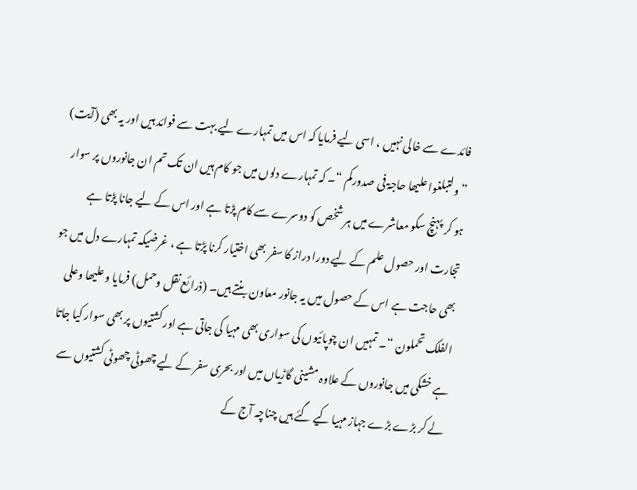فائدے سے خالی نہیں ، اسی لیے فرمایا کہ اس میں تمہارے لیے بہت سے فوائد ہیں اور یہ بھی (آیت) ” ولتبلغوا علیھا حاجۃ فی صدورکم “۔ کہ تمہارے دلوں میں جو کام ہیں ان تک تم ان جانوروں پر سوار ہو کر پہنچ سکو معاشرے میں ہر شخص کو دوسرے سے کام پڑتا ہے اور اس کے لیے جانا پڑتا ہے تجارت اور حصول علم کے لیے دورا دراز کا سفر بھی اختیار کرنا پڑتا ہے ، غرضیکہ تمہارے دل میں جو بھی حاجت ہے اس کے حصول میں یہ جانور معاون بنتے ہیں۔ (ذرائع نقل وحمل) فرمایا وعلیھا وعلی الفلک تحملون “۔ تمہیں ان چوپائیوں کی سواری بھی مہیا کی جاتی ہے اور کشتیوں پر بھی سوار کیا جاتا ہے خشکی میں جانوروں کے علاوہ مشینی گاڑیاں میں اور بحری سفر کے لیے چھوٹی چھوٹی کشتیوں سے لے کر بڑے بڑے جہاز مہیا کیے گئے ہیں چناچہ آج کے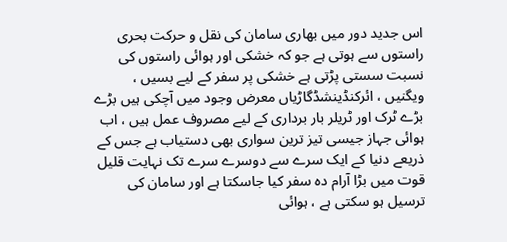اس جدید دور میں بھاری سامان کی نقل و حرکت بحری راستوں سے ہوتی ہے جو کہ خشکی اور ہوائی راستوں کی نسبت سستی پڑتی ہے خشکی پر سفر کے لیے بسیں ، ویگنیں ، ائرکنڈینشڈگاڑیاں معرض وجود میں آچکی ہیں بڑے بڑے ٹرک اور ٹریلر بار برداری کے لیے مصروف عمل ہیں ، اب ہوائی جہاز جیسی تیز ترین سواری بھی دستیاب ہے جس کے ذریعے دنیا کے ایک سرے سے دوسرے سرے تک نہایت قلیل قوت میں بڑا آرام دہ سفر کیا جاسکتا ہے اور سامان کی ترسیل ہو سکتی ہے ، ہوائی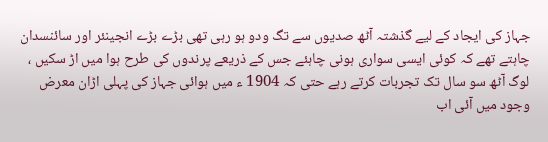جہاز کی ایجاد کے لیے گذشتہ آٹھ صدیوں سے تگ ودو ہو رہی تھی بڑے بڑے انجینئر اور سائنسدان چاہتے تھے کہ کوئی ایسی سواری ہونی چاہئے جس کے ذریعے پرندوں کی طرح ہوا میں اڑ سکیں ، لوگ آٹھ سو سال تک تجربات کرتے رہے حتی کہ 1904 ء میں ہوائی جہاز کی پہلی اڑان معرض وجود میں آئی اب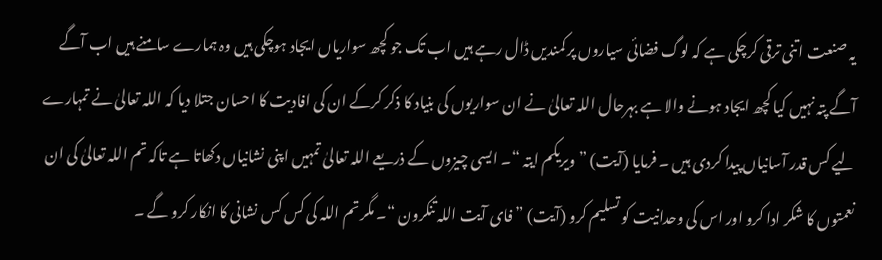یہ صنعت اتنی ترقی کرچکی ہے کہ لوگ فضائی سیاروں پر کمندیں ڈال رہے ہیں اب تک جو کچھ سواریاں ایجاد ہوچکی ہیں وہ ہمارے سامنے ہیں اب آگے آگے پتہ نہیں کیا کچھ ایجاد ہونے والا ہے بہرحال اللہ تعالیٰ نے ان سواریوں کی بنیاد کا ذکر کرکے ان کی افادیت کا احسان جتلا دیا کہ اللہ تعالیٰ نے تمہارے لیے کس قدر آسانیاں پیدا کردی ہیں ۔ فرمایا (آیت) ” ویریکم ایتہ “۔ ایسی چیزوں کے ذریعے اللہ تعالیٰ تمہیں اپنی نشانیاں دکھاتا ہے تاکہ تم اللہ تعالیٰ کی ان نعمتوں کا شکر ادا کرو اور اس کی وحدانیت کو تسلیم کرو (آیت) ” فای آیت اللہ تنکرون “۔ مگر تم اللہ کی کس کس نشانی کا انکار کرو گے ۔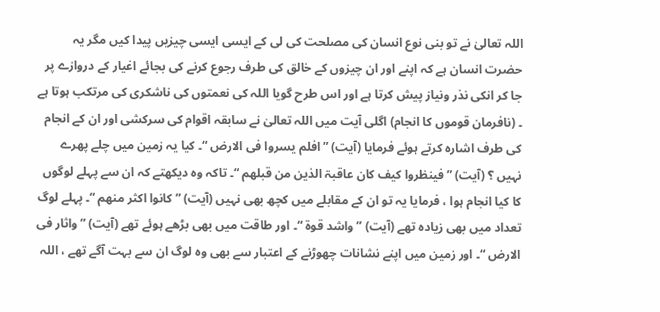اللہ تعالیٰ نے تو بنی نوع انسان کی مصلحت کی لی کے ایسی ایسی چیزیں پیدا کیں مگر یہ حضرت انسان ہے کہ اپنے اور ان چیزوں کے خالق کی طرف رجوع کرنے کی بجائے اغیار کے دروازے پر جا کر انکی نذر ونیاز پیش کرتا ہے اور اس طرح گویا اللہ کی نعمتوں کی ناشکری کی مرتکب ہوتا ہے ۔ (نافرمان قوموں کا انجام) اگلی آیت میں اللہ تعالیٰ نے سابقہ اقوام کی سرکشی اور ان کے انجام کی طرف اشارہ کرتے ہوئے فرمایا (آیت) ” افلم یسروا فی الارض “۔ کیا یہ زمین میں چلے پھرے نہیں ؟ (آیت) ” فینظروا کیف کان عاقبۃ الذین من قبلھم “۔ تاکہ وہ دیکھتے کہ ان سے پہلے لوگوں کا کیا انجام ہوا ، فرمایا یہ تو ان کے مقابلے میں کچھ بھی نہیں (آیت) ” کانوا اکثر منھم “۔ پہلے لوگ تعداد میں بھی زیادہ تھے (آیت) ” واشد قوۃ “۔ اور طاقت میں بھی بڑھے ہوئے تھے (آیت) ” واثار فی الارض “۔ اور زمین میں اپنے نشانات چھوڑنے کے اعتبار سے بھی وہ لوگ ان سے بہت آگے تھے ، اللہ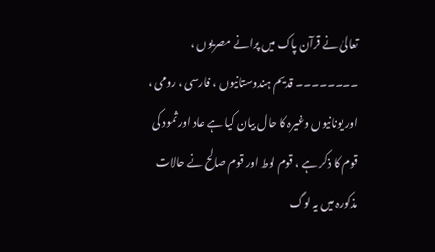تعالیٰ نے قرآن پاک میں پرانے مصریوں ، ۔۔۔۔۔۔۔۔ قدیم ہندوستانیوں ، فارسی ، رومی ، اور یونانیوں وغیرہ کا حال بیان کیا ہے عاد اور ثمود کی قوم کا ذکر ہے ، قوم لوط اور قوم صالح نے حالات مذکورہ میں یہ لوگ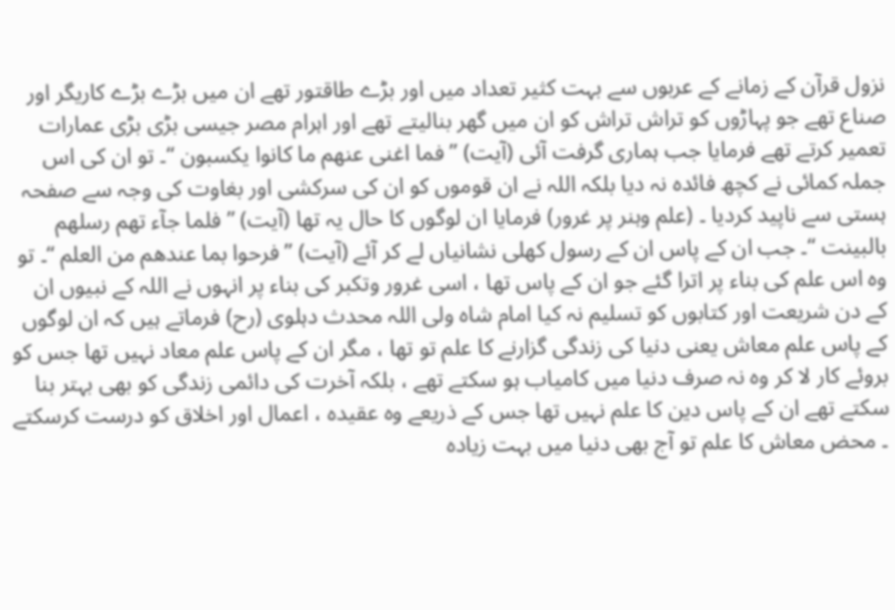نزول قرآن کے زمانے کے عربوں سے بہت کثیر تعداد میں اور بڑے طاقتور تھے ان میں بڑے بڑے کاریگر اور صناع تھے جو پہاڑوں کو تراش تراش کو ان میں گھر بنالیتے تھے اور اہرام مصر جیسی بڑی بڑی عمارات تعمیر کرتے تھے فرمایا جب ہماری گرفت آئی (آیت) ” فما اغنی عنھم ما کانوا یکسبون “۔ تو ان کی اس جملہ کمائی نے کچھ فائدہ نہ دیا بلکہ اللہ نے ان قوموں کو ان کی سرکشی اور بغاوت کی وجہ سے صفحہ ہستی سے ناپید کردیا ۔ (علم وہنر پر غرور) فرمایا ان لوگوں کا حال یہ تھا (آیت) ” فلما جآء تھم رسلھم بالبینت “۔ جب ان کے پاس ان کے رسول کھلی نشانیاں لے کر آئے (آیت) ” فرحوا بما عندھم من العلم “۔ تو وہ اس علم کی بناء پر اترا گئے جو ان کے پاس تھا ، اسی غرور وتکبر کی بناء پر انہوں نے اللہ کے نبیوں ان کے دن شریعت اور کتابوں کو تسلیم نہ کیا امام شاہ ولی اللہ محدث دہلوی (رح) فرماتے ہیں کہ ان لوگوں کے پاس علم معاش یعنی دنیا کی زندگی گزارنے کا علم تو تھا ، مگر ان کے پاس علم معاد نہیں تھا جس کو بروئے کار لا کر وہ نہ صرف دنیا میں کامیاب ہو سکتے تھے ، بلکہ آخرت کی دائمی زندگی کو بھی بہتر بنا سکتے تھے ان کے پاس دین کا علم نہیں تھا جس کے ذریعے وہ عقیدہ ، اعمال اور اخلاق کو درست کرسکتے ۔ محض معاش کا علم تو آج بھی دنیا میں بہت زیادہ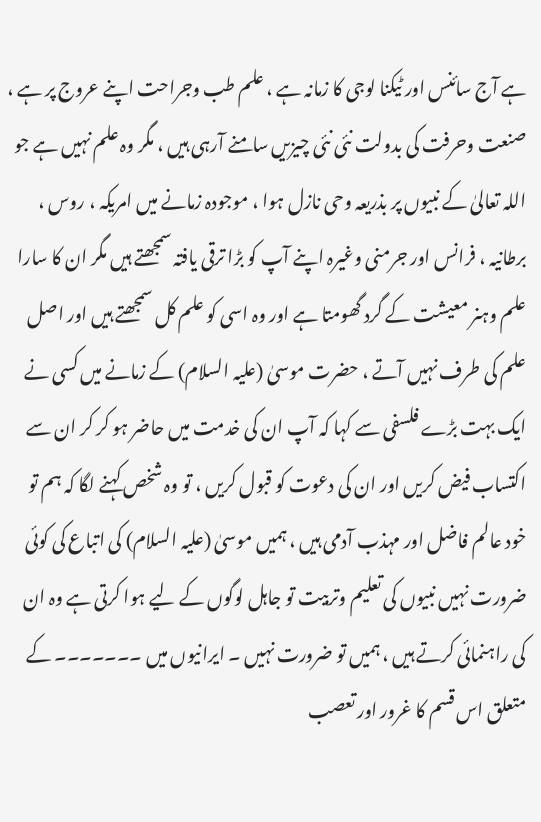ہے آج سائنس اور ٹیکنا لوجی کا زمانہ ہے ، علم طب وجراحت اپنے عروج پر ہے ، صنعت وحرفت کی بدولت نئی نئی چیزیں سامنے آرہی ہیں ، مگر وہ علم نہیں ہے جو اللہ تعالیٰ کے نبیوں پر بذریعہ وحی نازل ہوا ، موجودہ زمانے میں امریکہ ، روس ، برطانیہ ، فرانس اور جرمنی وغیرہ اپنے آپ کو بڑا ترقی یافتہ سمجھتے ہیں مگر ان کا سارا علم وہنر معیشت کے گرد گھومتا ہے اور وہ اسی کو علم کل سمجھتے ہیں اور اصل علم کی طرف نہیں آتے ، حضرت موسیٰ (علیہ السلام) کے زمانے میں کسی نے ایک بہت بڑے فلسفی سے کہا کہ آپ ان کی خدمت میں حاضر ہو کر کر ان سے اکتساب فیض کریں اور ان کی دعوت کو قبول کریں ، تو وہ شخص کہنے لگا کہ ہم تو خود عالم فاضل اور مہذب آدمی ہیں ، ہمیں موسیٰ (علیہ السلام) کی اتباع کی کوئی ضرورت نہیں نبیوں کی تعلیم وتربیت تو جاہل لوگوں کے لیے ہوا کرتی ہے وہ ان کی راہنمائی کرتے ہیں ، ہمیں تو ضرورت نہیں ۔ ایرانیوں میں ۔۔۔۔۔۔۔ کے متعلق اس قسم کا غرور اور تعصب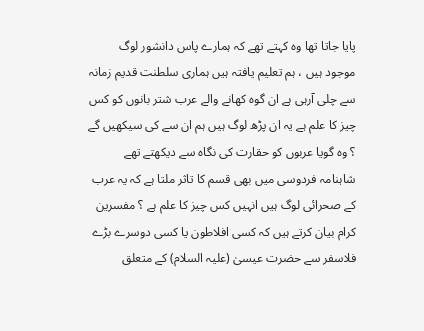پایا جاتا تھا وہ کہتے تھے کہ ہمارے پاس دانشور لوگ موجود ہیں ، ہم تعلیم یافتہ ہیں ہماری سلطنت قدیم زمانہ سے چلی آرہی ہے ان گوہ کھانے والے عرب شتر بانوں کو کس چیز کا علم ہے یہ ان پڑھ لوگ ہیں ہم ان سے کی سیکھیں گے ؟ وہ گویا عربوں کو حقارت کی نگاہ سے دیکھتے تھے شاہنامہ فردوسی میں بھی قسم کا تاثر ملتا ہے کہ یہ عرب کے صحرائی لوگ ہیں انہیں کس چیز کا علم ہے ؟ مفسرین کرام بیان کرتے ہیں کہ کسی افلاطون یا کسی دوسرے بڑے فلاسفر سے حضرت عیسیٰ (علیہ السلام) کے متعلق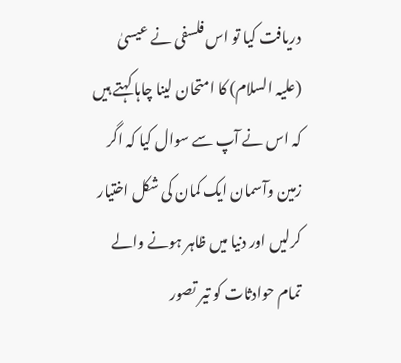دریافت کیا تو اس فلسفی نے عیسیٰ (علیہ السلام) کا امتحان لینا چاہا کہتے ہیں کہ اس نے آپ سے سوال کیا کہ اگر زمین وآسمان ایک کمان کی شکل اختیار کرلیں اور دنیا میں ظاہر ہونے والے تمام حوادثات کو تیر تصور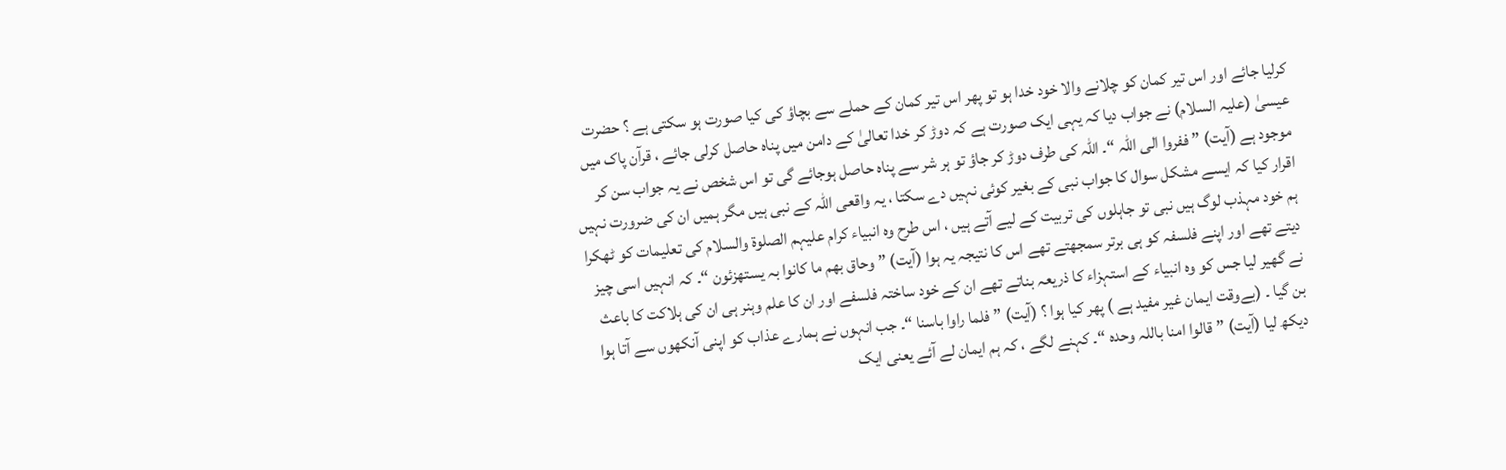کرلیا جائے اور اس تیر کمان کو چلانے والا خود خدا ہو تو پھر اس تیر کمان کے حملے سے بچاؤ کی کیا صورت ہو سکتی ہے ؟ حضرت عیسیٰ (علیہ السلام) نے جواب دیا کہ یہی ایک صورت ہے کہ دوڑ کر خدا تعالیٰ کے دامن میں پناہ حاصل کرلی جائے ، قرآن پاک میں موجود ہے (آیت) ” ففروا الی اللہ “۔ اللہ کی طرف دوڑ کر جاؤ تو ہر شر سے پناہ حاصل ہوجائے گی تو اس شخص نے یہ جواب سن کر اقرار کیا کہ ایسے مشکل سوال کا جواب نبی کے بغیر کوئی نہیں دے سکتا ، یہ واقعی اللہ کے نبی ہیں مگر ہمیں ان کی ضرورت نہیں ہم خود مہذب لوگ ہیں نبی تو جاہلوں کی تربیت کے لیے آتے ہیں ، اس طرح وہ انبیاء کرام علیہم الصلوۃ والسلام کی تعلیمات کو ٹھکرا دیتے تھے اور اپنے فلسفہ کو ہی برتر سمجھتے تھے اس کا نتیجہ یہ ہوا (آیت) ” وحاق بھم ما کانوا بہ یستھزئون “۔ کہ انہیں اسی چیز نے گھیر لیا جس کو وہ انبیاء کے استہزاء کا ذریعہ بناتے تھے ان کے خود ساختہ فلسفے اور ان کا علم وہنر ہی ان کی ہلاکت کا باعث بن گیا ۔ (بےوقت ایمان غیر مفید ہے ) پھر کیا ہوا ؟ (آیت) ” فلما راوا باسنا “۔ جب انہوں نے ہمارے عذاب کو اپنی آنکھوں سے آتا ہوا دیکھ لیا (آیت) ” قالوا امنا باللہ وحدہ “۔ کہنے لگے ، کہ ہم ایمان لے آئے یعنی ایک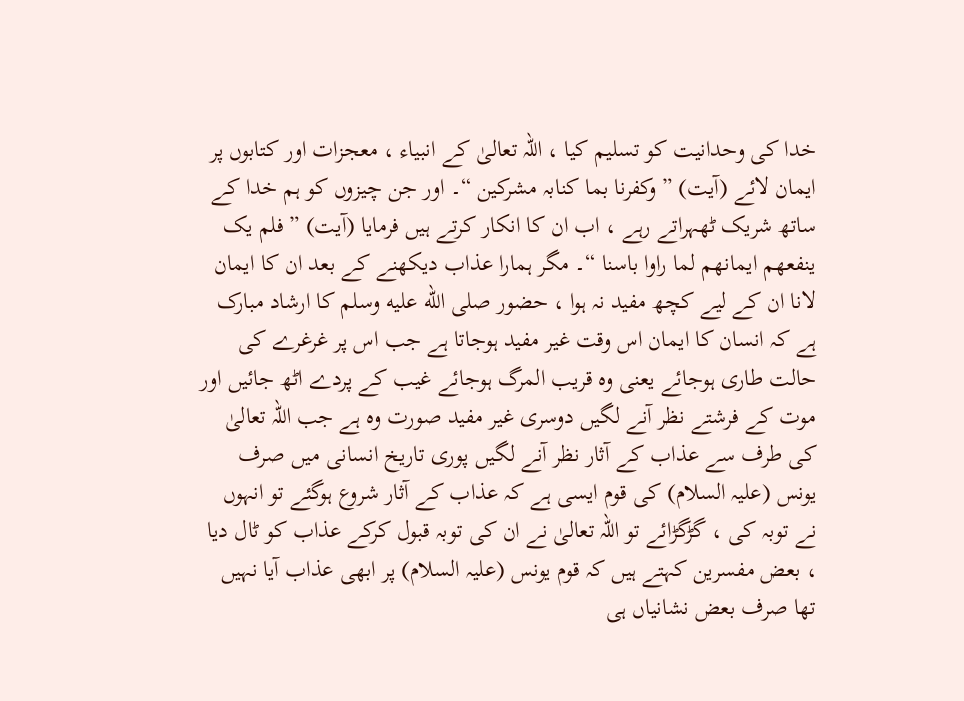خدا کی وحدانیت کو تسلیم کیا ، اللہ تعالیٰ کے انبیاء ، معجزات اور کتابوں پر ایمان لائے (آیت) ” وکفرنا بما کنابہ مشرکین “۔ اور جن چیزوں کو ہم خدا کے ساتھ شریک ٹھہراتے رہے ، اب ان کا انکار کرتے ہیں فرمایا (آیت) ” فلم یک ینفعھم ایمانھم لما راوا باسنا “۔ مگر ہمارا عذاب دیکھنے کے بعد ان کا ایمان لانا ان کے لیے کچھ مفید نہ ہوا ، حضور صلى الله عليه وسلم کا ارشاد مبارک ہے کہ انسان کا ایمان اس وقت غیر مفید ہوجاتا ہے جب اس پر غرغرے کی حالت طاری ہوجائے یعنی وہ قریب المرگ ہوجائے غیب کے پردے اٹھ جائیں اور موت کے فرشتے نظر آنے لگیں دوسری غیر مفید صورت وہ ہے جب اللہ تعالیٰ کی طرف سے عذاب کے آثار نظر آنے لگیں پوری تاریخ انسانی میں صرف یونس (علیہ السلام) کی قوم ایسی ہے کہ عذاب کے آثار شروع ہوگئے تو انہوں نے توبہ کی ، گڑگڑائے تو اللہ تعالیٰ نے ان کی توبہ قبول کرکے عذاب کو ٹال دیا ، بعض مفسرین کہتے ہیں کہ قوم یونس (علیہ السلام) پر ابھی عذاب آیا نہیں تھا صرف بعض نشانیاں ہی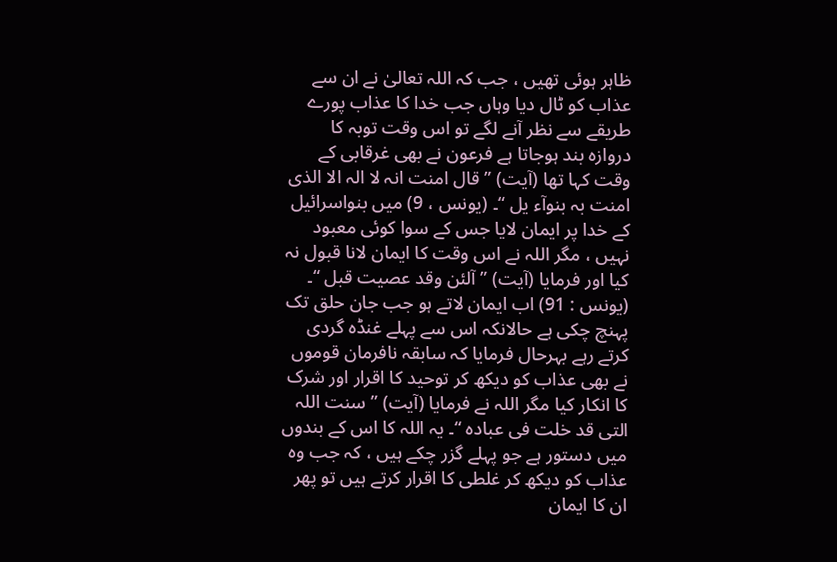ظاہر ہوئی تھیں ، جب کہ اللہ تعالیٰ نے ان سے عذاب کو ٹال دیا وہاں جب خدا کا عذاب پورے طریقے سے نظر آنے لگے تو اس وقت توبہ کا دروازہ بند ہوجاتا ہے فرعون نے بھی غرقابی کے وقت کہا تھا (آیت) ” قال امنت انہ لا الہ الا الذی امنت بہ بنوآء یل “۔ (یونس ، 9) میں بنواسرائیل کے خدا پر ایمان لایا جس کے سوا کوئی معبود نہیں ، مگر اللہ نے اس وقت کا ایمان لانا قبول نہ کیا اور فرمایا (آیت) ” آلئن وقد عصیت قبل “۔ (یونس : 91) اب ایمان لاتے ہو جب جان حلق تک پہنچ چکی ہے حالانکہ اس سے پہلے غنڈہ گردی کرتے رہے بہرحال فرمایا کہ سابقہ نافرمان قوموں نے بھی عذاب کو دیکھ کر توحید کا اقرار اور شرک کا انکار کیا مگر اللہ نے فرمایا (آیت) ” سنت اللہ التی قد خلت فی عبادہ “۔ یہ اللہ کا اس کے بندوں میں دستور ہے جو پہلے گزر چکے ہیں ، کہ جب وہ عذاب کو دیکھ کر غلطی کا اقرار کرتے ہیں تو پھر ان کا ایمان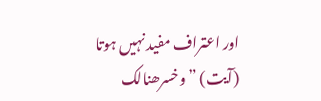اور اعتراف مفید نہیں ہوتا (آیت) ” وخسرھنالک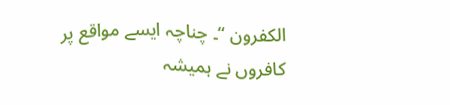الکفرون “۔ چناچہ ایسے مواقع پر کافروں نے ہمیشہ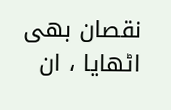نقصان بھی اٹھایا ، ان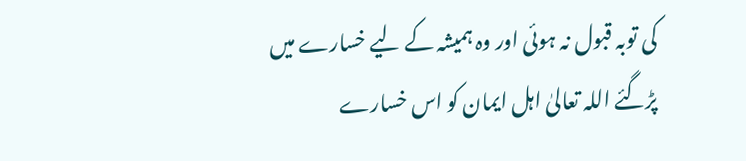کی توبہ قبول نہ ہوئی اور وہ ہمیشہ کے لیے خسارے میں پڑگئے اللہ تعالیٰ اہل ایمان کو اس خسارے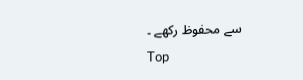سے محفوظ رکھے ۔
Top